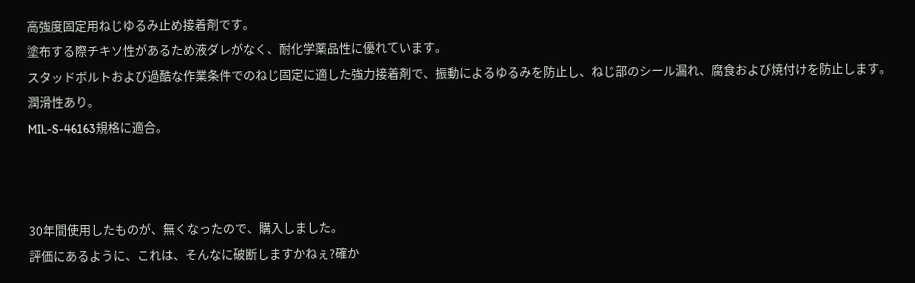高強度固定用ねじゆるみ止め接着剤です。
塗布する際チキソ性があるため液ダレがなく、耐化学薬品性に優れています。
スタッドボルトおよび過酷な作業条件でのねじ固定に適した強力接着剤で、振動によるゆるみを防止し、ねじ部のシール漏れ、腐食および焼付けを防止します。
潤滑性あり。
MIL-S-46163規格に適合。



30年間使用したものが、無くなったので、購入しました。
評価にあるように、これは、そんなに破断しますかねぇ?確か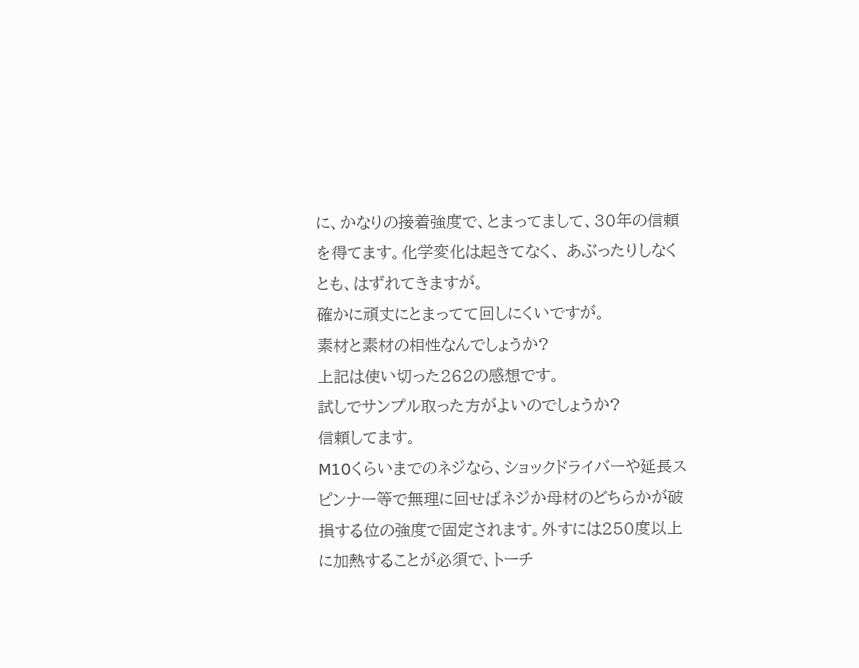に、かなりの接着強度で、とまってまして、30年の信頼を得てます。化学変化は起きてなく、 あぶったりしなくとも、はずれてきますが。
確かに頑丈にとまってて回しにくいですが。
素材と素材の相性なんでしょうか?
上記は使い切った262の感想です。
試しでサンプル取った方がよいのでしょうか?
信頼してます。
M10くらいまでのネジなら、ショックドライバーや延長スピンナー等で無理に回せばネジか母材のどちらかが破損する位の強度で固定されます。外すには250度以上に加熱することが必須で、トーチ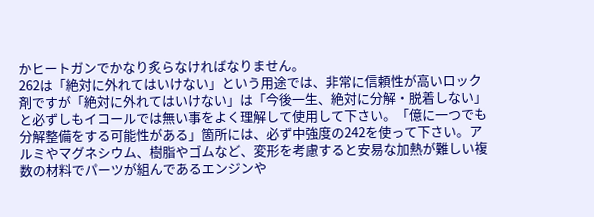かヒートガンでかなり炙らなければなりません。
262は「絶対に外れてはいけない」という用途では、非常に信頼性が高いロック剤ですが「絶対に外れてはいけない」は「今後一生、絶対に分解・脱着しない」と必ずしもイコールでは無い事をよく理解して使用して下さい。「億に一つでも分解整備をする可能性がある」箇所には、必ず中強度の242を使って下さい。アルミやマグネシウム、樹脂やゴムなど、変形を考慮すると安易な加熱が難しい複数の材料でパーツが組んであるエンジンや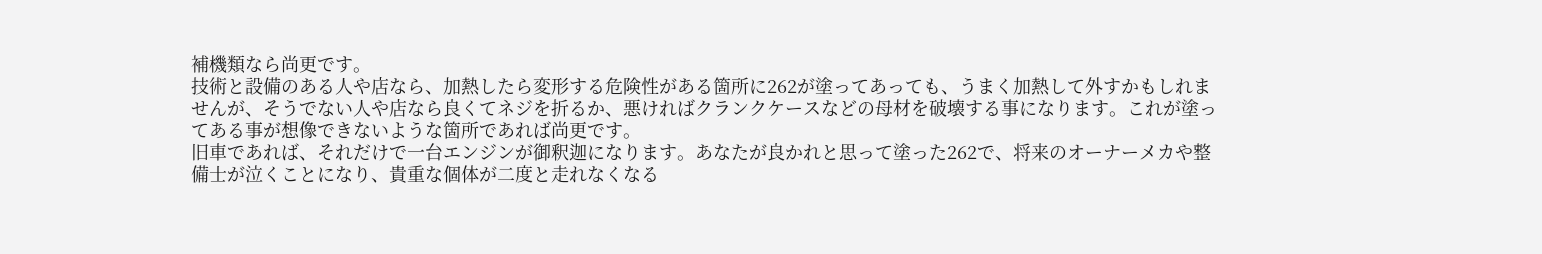補機類なら尚更です。
技術と設備のある人や店なら、加熱したら変形する危険性がある箇所に262が塗ってあっても、うまく加熱して外すかもしれませんが、そうでない人や店なら良くてネジを折るか、悪ければクランクケースなどの母材を破壊する事になります。これが塗ってある事が想像できないような箇所であれば尚更です。
旧車であれば、それだけで一台エンジンが御釈迦になります。あなたが良かれと思って塗った262で、将来のオーナーメカや整備士が泣くことになり、貴重な個体が二度と走れなくなる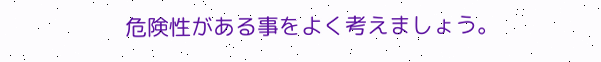危険性がある事をよく考えましょう。